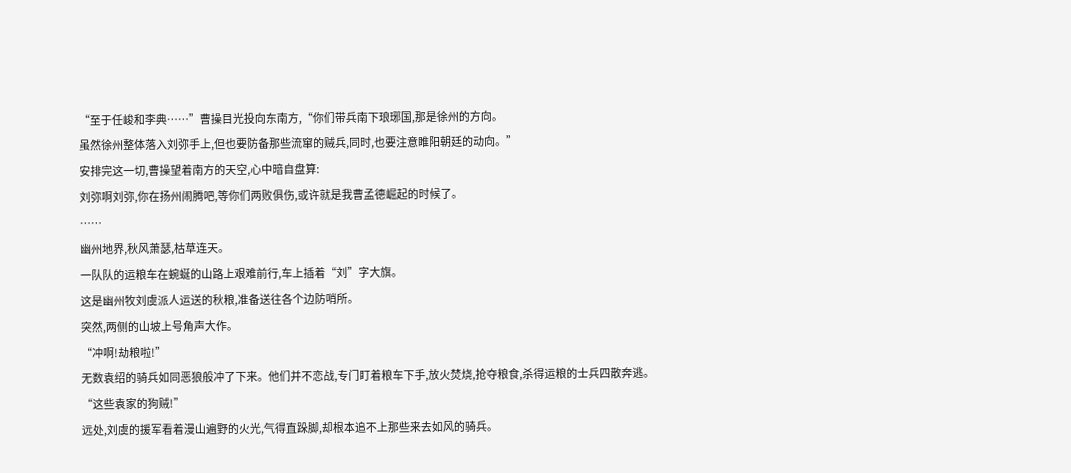“至于任峻和李典……”曹操目光投向东南方,“你们带兵南下琅琊国,那是徐州的方向。
虽然徐州整体落入刘弥手上,但也要防备那些流窜的贼兵,同时,也要注意睢阳朝廷的动向。”
安排完这一切,曹操望着南方的天空,心中暗自盘算:
刘弥啊刘弥,你在扬州闹腾吧,等你们两败俱伤,或许就是我曹孟德崛起的时候了。
……
幽州地界,秋风萧瑟,枯草连天。
一队队的运粮车在蜿蜒的山路上艰难前行,车上插着“刘”字大旗。
这是幽州牧刘虞派人运送的秋粮,准备送往各个边防哨所。
突然,两侧的山坡上号角声大作。
“冲啊!劫粮啦!”
无数袁绍的骑兵如同恶狼般冲了下来。他们并不恋战,专门盯着粮车下手,放火焚烧,抢夺粮食,杀得运粮的士兵四散奔逃。
“这些袁家的狗贼!”
远处,刘虞的援军看着漫山遍野的火光,气得直跺脚,却根本追不上那些来去如风的骑兵。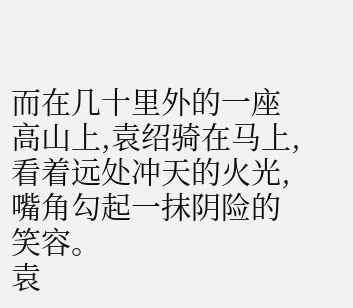而在几十里外的一座高山上,袁绍骑在马上,看着远处冲天的火光,嘴角勾起一抹阴险的笑容。
袁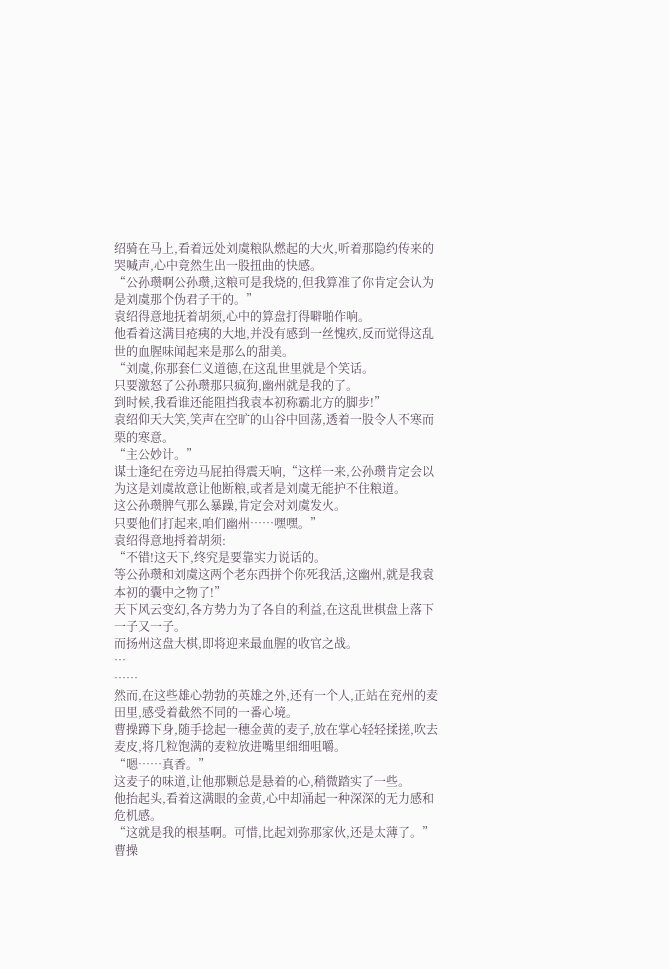绍骑在马上,看着远处刘虞粮队燃起的大火,听着那隐约传来的哭喊声,心中竟然生出一股扭曲的快感。
“公孙瓒啊公孙瓒,这粮可是我烧的,但我算准了你肯定会认为是刘虞那个伪君子干的。”
袁绍得意地抚着胡须,心中的算盘打得噼啪作响。
他看着这满目疮痍的大地,并没有感到一丝愧疚,反而觉得这乱世的血腥味闻起来是那么的甜美。
“刘虞,你那套仁义道德,在这乱世里就是个笑话。
只要激怒了公孙瓒那只疯狗,幽州就是我的了。
到时候,我看谁还能阻挡我袁本初称霸北方的脚步!”
袁绍仰天大笑,笑声在空旷的山谷中回荡,透着一股令人不寒而栗的寒意。
“主公妙计。”
谋士逢纪在旁边马屁拍得震天响,“这样一来,公孙瓒肯定会以为这是刘虞故意让他断粮,或者是刘虞无能护不住粮道。
这公孙瓒脾气那么暴躁,肯定会对刘虞发火。
只要他们打起来,咱们幽州……嘿嘿。”
袁绍得意地捋着胡须:
“不错!这天下,终究是要靠实力说话的。
等公孙瓒和刘虞这两个老东西拼个你死我活,这幽州,就是我袁本初的囊中之物了!”
天下风云变幻,各方势力为了各自的利益,在这乱世棋盘上落下一子又一子。
而扬州这盘大棋,即将迎来最血腥的收官之战。
…
……
然而,在这些雄心勃勃的英雄之外,还有一个人,正站在兖州的麦田里,感受着截然不同的一番心境。
曹操蹲下身,随手捻起一穗金黄的麦子,放在掌心轻轻揉搓,吹去麦皮,将几粒饱满的麦粒放进嘴里细细咀嚼。
“嗯……真香。”
这麦子的味道,让他那颗总是悬着的心,稍微踏实了一些。
他抬起头,看着这满眼的金黄,心中却涌起一种深深的无力感和危机感。
“这就是我的根基啊。可惜,比起刘弥那家伙,还是太薄了。”
曹操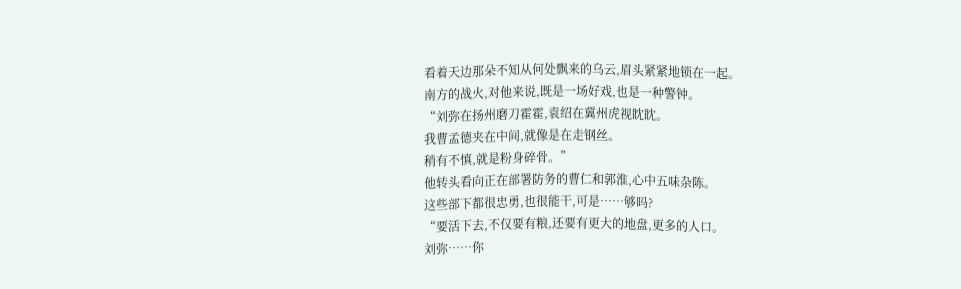看着天边那朵不知从何处飘来的乌云,眉头紧紧地锁在一起。
南方的战火,对他来说,既是一场好戏,也是一种警钟。
“刘弥在扬州磨刀霍霍,袁绍在冀州虎视眈眈。
我曹孟德夹在中间,就像是在走钢丝。
稍有不慎,就是粉身碎骨。”
他转头看向正在部署防务的曹仁和郭淮,心中五味杂陈。
这些部下都很忠勇,也很能干,可是……够吗?
“要活下去,不仅要有粮,还要有更大的地盘,更多的人口。
刘弥……你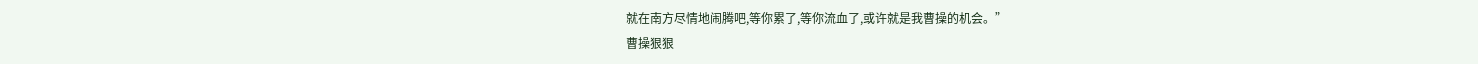就在南方尽情地闹腾吧,等你累了,等你流血了,或许就是我曹操的机会。”
曹操狠狠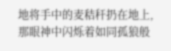地将手中的麦秸秆扔在地上,那眼神中闪烁着如同孤狼般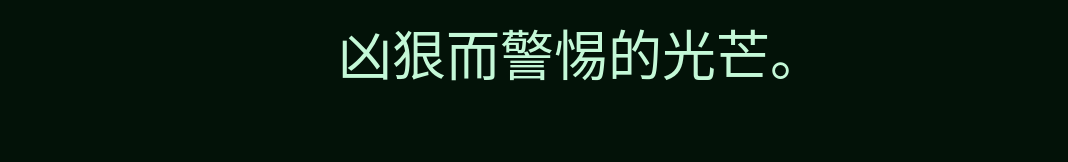凶狠而警惕的光芒。